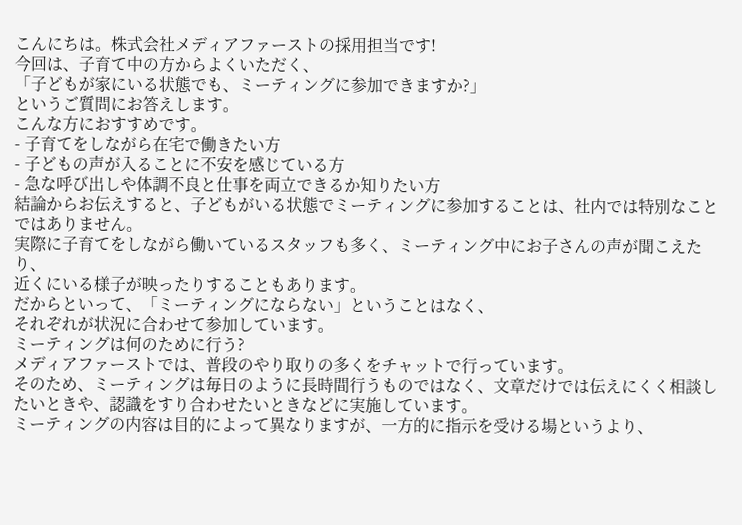こんにちは。株式会社メディアファーストの採用担当です!
今回は、子育て中の方からよくいただく、
「子どもが家にいる状態でも、ミーティングに参加できますか?」
というご質問にお答えします。
こんな方におすすめです。
- 子育てをしながら在宅で働きたい方
- 子どもの声が入ることに不安を感じている方
- 急な呼び出しや体調不良と仕事を両立できるか知りたい方
結論からお伝えすると、子どもがいる状態でミーティングに参加することは、社内では特別なことではありません。
実際に子育てをしながら働いているスタッフも多く、ミーティング中にお子さんの声が聞こえたり、
近くにいる様子が映ったりすることもあります。
だからといって、「ミーティングにならない」ということはなく、
それぞれが状況に合わせて参加しています。
ミーティングは何のために行う?
メディアファーストでは、普段のやり取りの多くをチャットで行っています。
そのため、ミーティングは毎日のように長時間行うものではなく、文章だけでは伝えにくく相談したいときや、認識をすり合わせたいときなどに実施しています。
ミーティングの内容は目的によって異なりますが、一方的に指示を受ける場というより、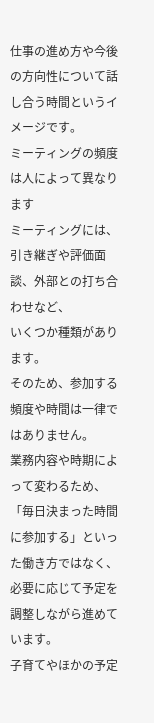仕事の進め方や今後の方向性について話し合う時間というイメージです。
ミーティングの頻度は人によって異なります
ミーティングには、引き継ぎや評価面談、外部との打ち合わせなど、
いくつか種類があります。
そのため、参加する頻度や時間は一律ではありません。
業務内容や時期によって変わるため、「毎日決まった時間に参加する」といった働き方ではなく、必要に応じて予定を調整しながら進めています。
子育てやほかの予定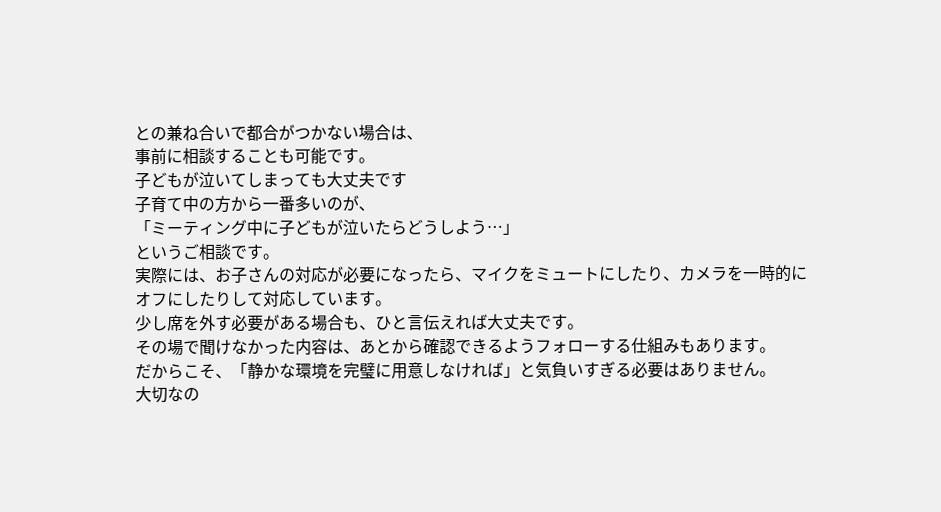との兼ね合いで都合がつかない場合は、
事前に相談することも可能です。
子どもが泣いてしまっても大丈夫です
子育て中の方から一番多いのが、
「ミーティング中に子どもが泣いたらどうしよう…」
というご相談です。
実際には、お子さんの対応が必要になったら、マイクをミュートにしたり、カメラを一時的にオフにしたりして対応しています。
少し席を外す必要がある場合も、ひと言伝えれば大丈夫です。
その場で聞けなかった内容は、あとから確認できるようフォローする仕組みもあります。
だからこそ、「静かな環境を完璧に用意しなければ」と気負いすぎる必要はありません。
大切なの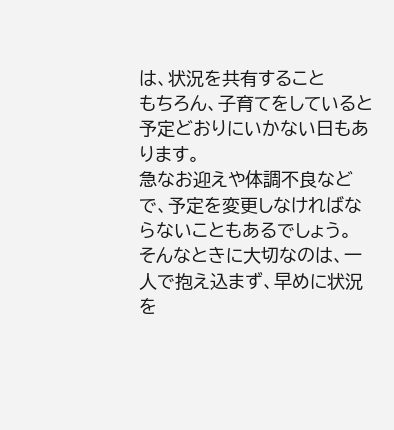は、状況を共有すること
もちろん、子育てをしていると予定どおりにいかない日もあります。
急なお迎えや体調不良などで、予定を変更しなければならないこともあるでしょう。
そんなときに大切なのは、一人で抱え込まず、早めに状況を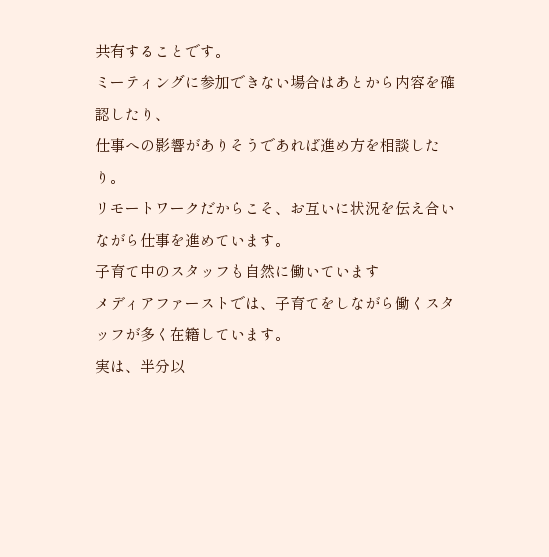共有することです。
ミーティングに参加できない場合はあとから内容を確認したり、
仕事への影響がありそうであれば進め方を相談したり。
リモートワークだからこそ、お互いに状況を伝え合いながら仕事を進めています。
子育て中のスタッフも自然に働いています
メディアファーストでは、子育てをしながら働くスタッフが多く在籍しています。
実は、半分以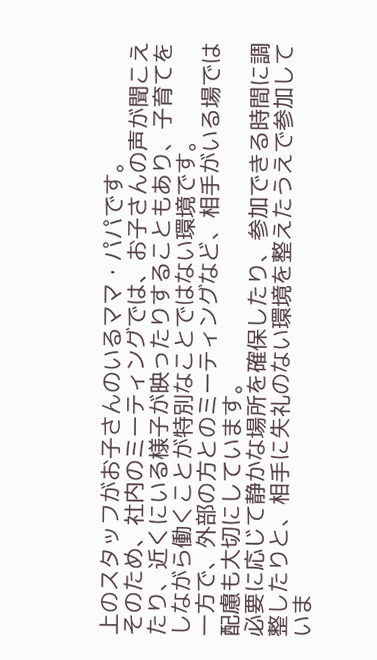上のスタッフがお子さんのいるママ・パパです。
そのため、社内のミーティングでは、お子さんの声が聞こえたり、近くにいる様子が映ったりすることもあり、子育てをしながら働くことが特別なことではない環境です。
一方で、外部の方とのミーティングなど、相手がいる場では配慮も大切にしています。
必要に応じて静かな場所を確保したり、参加できる時間に調整したりと、相手に失礼のない環境を整えたうえで参加していま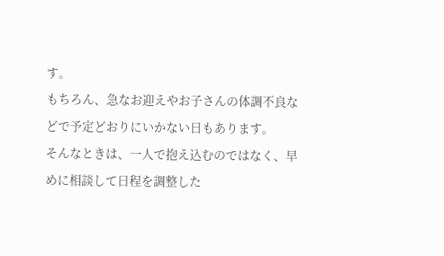す。
もちろん、急なお迎えやお子さんの体調不良などで予定どおりにいかない日もあります。
そんなときは、一人で抱え込むのではなく、早めに相談して日程を調整した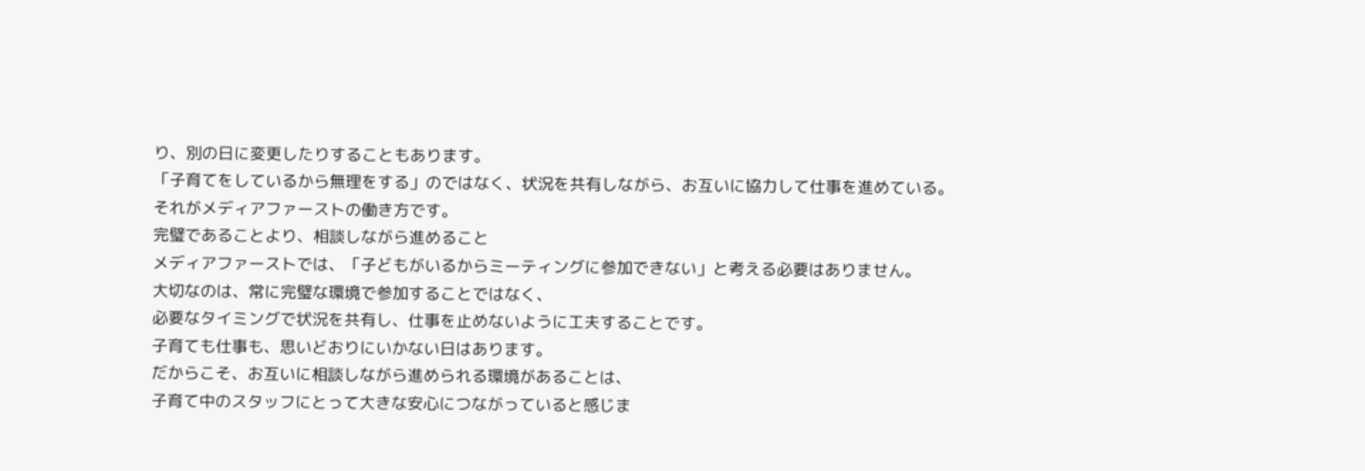り、別の日に変更したりすることもあります。
「子育てをしているから無理をする」のではなく、状況を共有しながら、お互いに協力して仕事を進めている。
それがメディアファーストの働き方です。
完璧であることより、相談しながら進めること
メディアファーストでは、「子どもがいるからミーティングに参加できない」と考える必要はありません。
大切なのは、常に完璧な環境で参加することではなく、
必要なタイミングで状況を共有し、仕事を止めないように工夫することです。
子育ても仕事も、思いどおりにいかない日はあります。
だからこそ、お互いに相談しながら進められる環境があることは、
子育て中のスタッフにとって大きな安心につながっていると感じま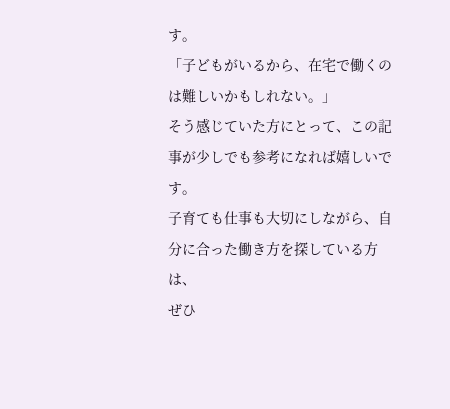す。
「子どもがいるから、在宅で働くのは難しいかもしれない。」
そう感じていた方にとって、この記事が少しでも参考になれば嬉しいです。
子育ても仕事も大切にしながら、自分に合った働き方を探している方は、
ぜひ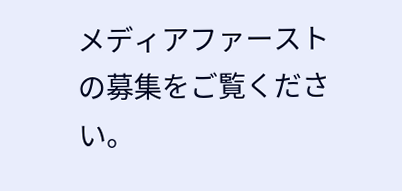メディアファーストの募集をご覧ください。